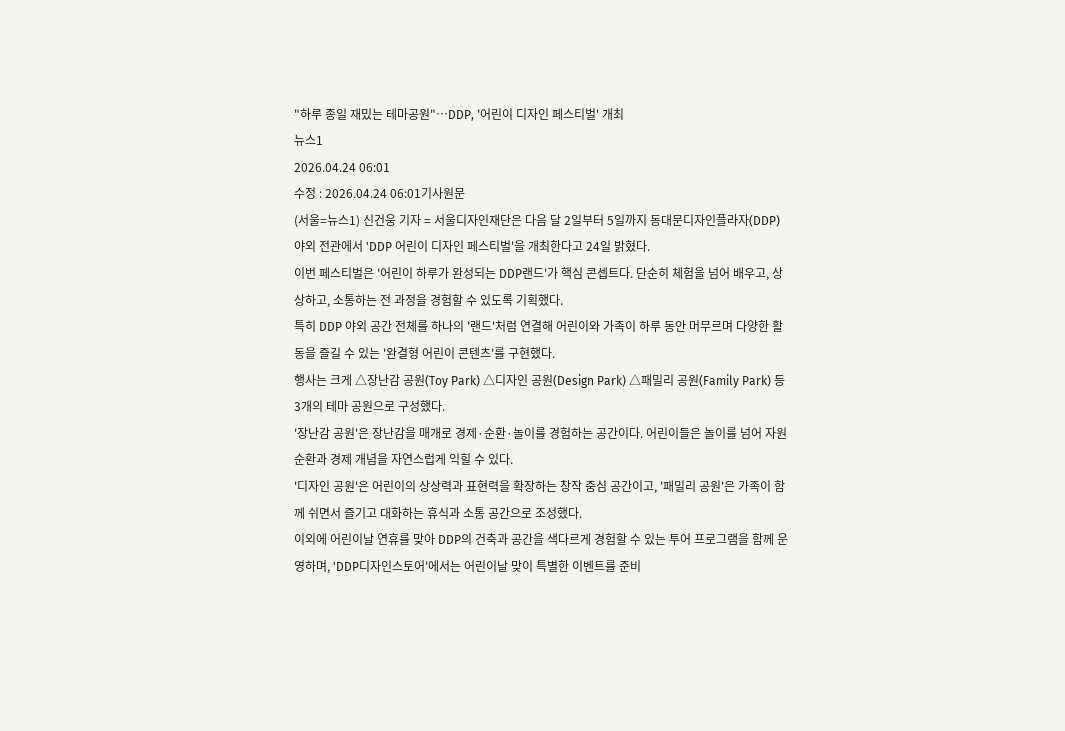"하루 종일 재밌는 테마공원"…DDP, '어린이 디자인 페스티벌' 개최
뉴스1
2026.04.24 06:01
수정 : 2026.04.24 06:01기사원문
(서울=뉴스1) 신건웅 기자 = 서울디자인재단은 다음 달 2일부터 5일까지 동대문디자인플라자(DDP) 야외 전관에서 'DDP 어린이 디자인 페스티벌'을 개최한다고 24일 밝혔다.
이번 페스티벌은 '어린이 하루가 완성되는 DDP랜드'가 핵심 콘셉트다. 단순히 체험을 넘어 배우고, 상상하고, 소통하는 전 과정을 경험할 수 있도록 기획했다.
특히 DDP 야외 공간 전체를 하나의 '랜드'처럼 연결해 어린이와 가족이 하루 동안 머무르며 다양한 활동을 즐길 수 있는 '완결형 어린이 콘텐츠'를 구현했다.
행사는 크게 △장난감 공원(Toy Park) △디자인 공원(Design Park) △패밀리 공원(Family Park) 등 3개의 테마 공원으로 구성했다.
'장난감 공원'은 장난감을 매개로 경제·순환·놀이를 경험하는 공간이다. 어린이들은 놀이를 넘어 자원 순환과 경제 개념을 자연스럽게 익힐 수 있다.
'디자인 공원'은 어린이의 상상력과 표현력을 확장하는 창작 중심 공간이고, '패밀리 공원'은 가족이 함께 쉬면서 즐기고 대화하는 휴식과 소통 공간으로 조성했다.
이외에 어린이날 연휴를 맞아 DDP의 건축과 공간을 색다르게 경험할 수 있는 투어 프로그램을 함께 운영하며, 'DDP디자인스토어'에서는 어린이날 맞이 특별한 이벤트를 준비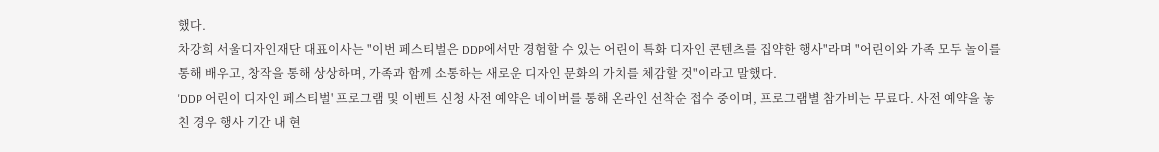했다.
차강희 서울디자인재단 대표이사는 "이번 페스티벌은 DDP에서만 경험할 수 있는 어린이 특화 디자인 콘텐츠를 집약한 행사"라며 "어린이와 가족 모두 놀이를 통해 배우고, 창작을 통해 상상하며, 가족과 함께 소통하는 새로운 디자인 문화의 가치를 체감할 것"이라고 말했다.
'DDP 어린이 디자인 페스티벌' 프로그램 및 이벤트 신청 사전 예약은 네이버를 통해 온라인 선착순 접수 중이며, 프로그램별 참가비는 무료다. 사전 예약을 놓친 경우 행사 기간 내 현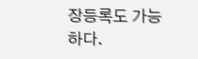장등록도 가능하다.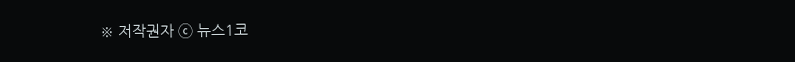※ 저작권자 ⓒ 뉴스1코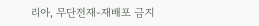리아, 무단전재-재배포 금지